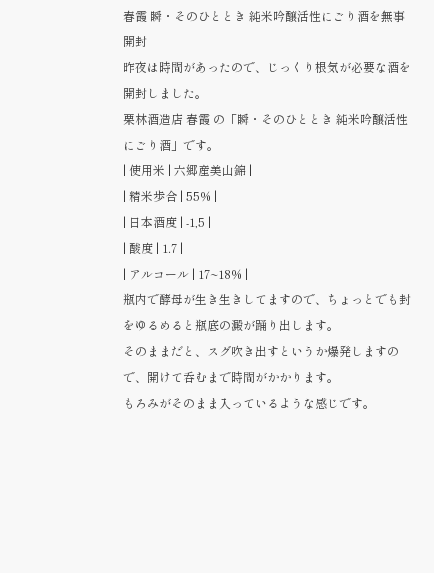春霞 瞬・そのひととき 純米吟醸活性にごり酒を無事開封
昨夜は時間があったので、じっくり根気が必要な酒を開封しました。
栗林酒造店 春霞 の「瞬・そのひととき 純米吟醸活性にごり酒」です。
| 使用米 | 六郷産美山錦 |
| 精米歩合 | 55% |
| 日本酒度 | -1,5 |
| 酸度 | 1.7 |
| アルコール | 17~18% |
瓶内で酵母が生き生きしてますので、ちょっとでも封をゆるめると瓶底の澱が踊り出します。
そのままだと、スグ吹き出すというか爆発しますので、開けて呑むまで時間がかかります。
もろみがそのまま入っているような感じです。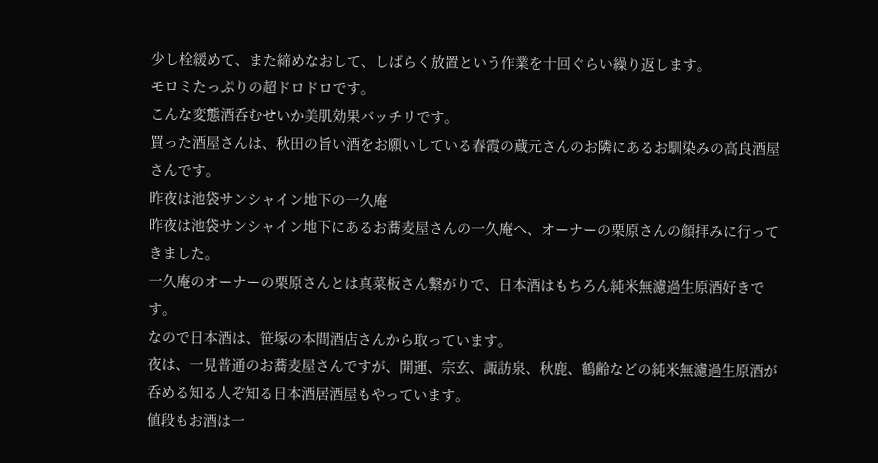少し栓緩めて、また締めなおして、しばらく放置という作業を十回ぐらい繰り返します。
モロミたっぷりの超ドロドロです。
こんな変態酒呑むせいか美肌効果バッチリです。
買った酒屋さんは、秋田の旨い酒をお願いしている春霞の蔵元さんのお隣にあるお馴染みの高良酒屋 さんです。
昨夜は池袋サンシャイン地下の一久庵
昨夜は池袋サンシャイン地下にあるお蕎麦屋さんの一久庵へ、オーナーの栗原さんの顔拝みに行ってきました。
一久庵のオーナーの栗原さんとは真菜板さん繋がりで、日本酒はもちろん純米無濾過生原酒好きです。
なので日本酒は、笹塚の本間酒店さんから取っています。
夜は、一見普通のお蕎麦屋さんですが、開運、宗玄、諏訪泉、秋鹿、鶴齢などの純米無濾過生原酒が呑める知る人ぞ知る日本酒居酒屋もやっています。
値段もお酒は一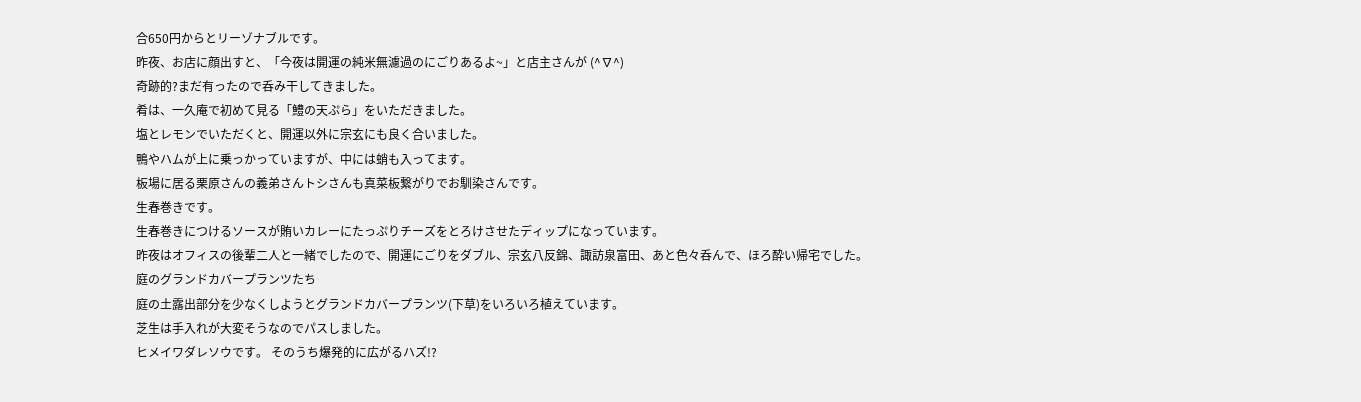合650円からとリーゾナブルです。
昨夜、お店に顔出すと、「今夜は開運の純米無濾過のにごりあるよ~」と店主さんが (^∇^)
奇跡的?まだ有ったので呑み干してきました。
肴は、一久庵で初めて見る「鱧の天ぷら」をいただきました。
塩とレモンでいただくと、開運以外に宗玄にも良く合いました。
鴨やハムが上に乗っかっていますが、中には蛸も入ってます。
板場に居る栗原さんの義弟さんトシさんも真菜板繋がりでお馴染さんです。
生春巻きです。
生春巻きにつけるソースが賄いカレーにたっぷりチーズをとろけさせたディップになっています。
昨夜はオフィスの後輩二人と一緒でしたので、開運にごりをダブル、宗玄八反錦、諏訪泉富田、あと色々呑んで、ほろ酔い帰宅でした。
庭のグランドカバープランツたち
庭の土露出部分を少なくしようとグランドカバープランツ(下草)をいろいろ植えています。
芝生は手入れが大変そうなのでパスしました。
ヒメイワダレソウです。 そのうち爆発的に広がるハズ!?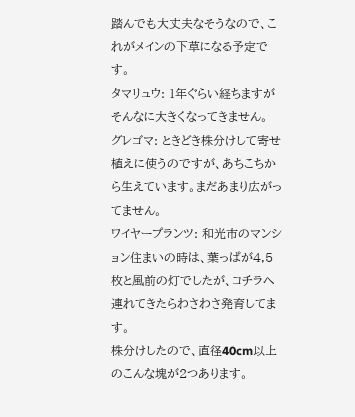踏んでも大丈夫なそうなので、これがメインの下草になる予定です。
タマリュウ: 1年ぐらい経ちますがそんなに大きくなってきません。
グレゴマ: ときどき株分けして寄せ植えに使うのですが、あちこちから生えています。まだあまり広がってません。
ワイヤープランツ: 和光市のマンション住まいの時は、葉っぱが4,5枚と風前の灯でしたが、コチラへ連れてきたらわさわさ発育してます。
株分けしたので、直径40cm以上のこんな塊が2つあります。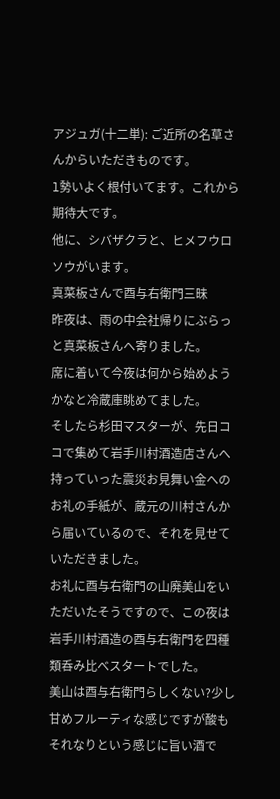アジュガ(十二単): ご近所の名草さんからいただきものです。
l勢いよく根付いてます。これから期待大です。
他に、シバザクラと、ヒメフウロソウがいます。
真菜板さんで酉与右衛門三昧
昨夜は、雨の中会社帰りにぶらっと真菜板さんへ寄りました。
席に着いて今夜は何から始めようかなと冷蔵庫眺めてました。
そしたら杉田マスターが、先日ココで集めて岩手川村酒造店さんへ持っていった震災お見舞い金へのお礼の手紙が、蔵元の川村さんから届いているので、それを見せていただきました。
お礼に酉与右衛門の山廃美山をいただいたそうですので、この夜は岩手川村酒造の酉与右衛門を四種類呑み比べスタートでした。
美山は酉与右衛門らしくない?少し甘めフルーティな感じですが酸もそれなりという感じに旨い酒で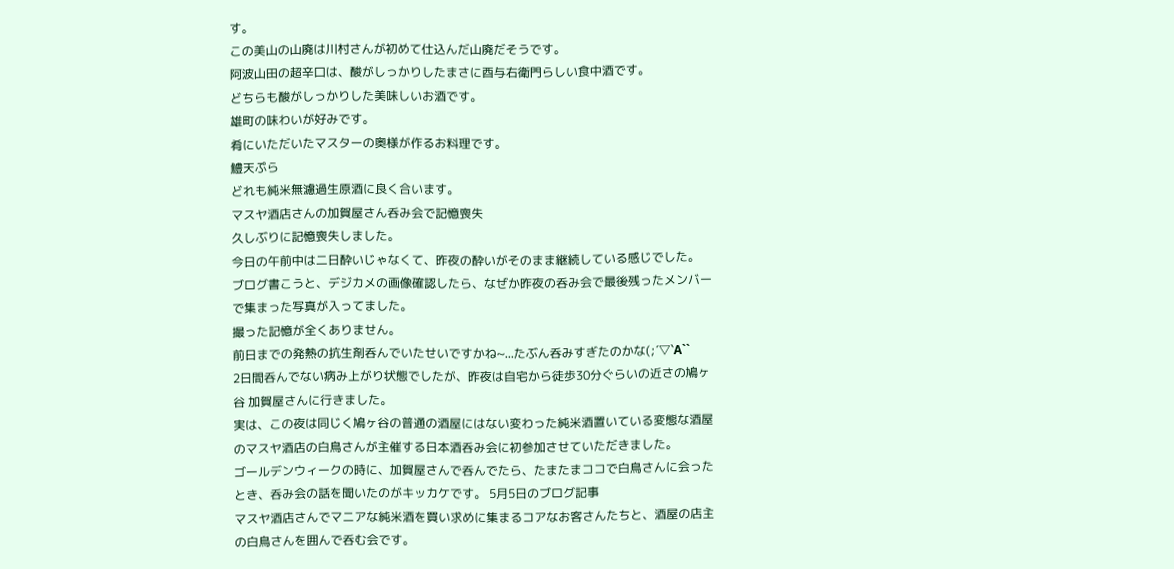す。
この美山の山廃は川村さんが初めて仕込んだ山廃だそうです。
阿波山田の超辛口は、酸がしっかりしたまさに酉与右衛門らしい食中酒です。
どちらも酸がしっかりした美味しいお酒です。
雄町の味わいが好みです。
肴にいただいたマスターの奥様が作るお料理です。
鱧天ぷら
どれも純米無濾過生原酒に良く合います。
マスヤ酒店さんの加賀屋さん呑み会で記憶喪失
久しぶりに記憶喪失しました。
今日の午前中は二日酔いじゃなくて、昨夜の酔いがそのまま継続している感じでした。
ブログ書こうと、デジカメの画像確認したら、なぜか昨夜の呑み会で最後残ったメンバーで集まった写真が入ってました。
撮った記憶が全くありません。
前日までの発熱の抗生剤呑んでいたせいですかね~...たぶん呑みすぎたのかな(;´▽`A``
2日間呑んでない病み上がり状態でしたが、昨夜は自宅から徒歩30分ぐらいの近さの鳩ヶ谷 加賀屋さんに行きました。
実は、この夜は同じく鳩ヶ谷の普通の酒屋にはない変わった純米酒置いている変態な酒屋のマスヤ酒店の白鳥さんが主催する日本酒呑み会に初参加させていただきました。
ゴールデンウィークの時に、加賀屋さんで呑んでたら、たまたまココで白鳥さんに会ったとき、呑み会の話を聞いたのがキッカケです。 5月5日のブログ記事
マスヤ酒店さんでマニアな純米酒を買い求めに集まるコアなお客さんたちと、酒屋の店主の白鳥さんを囲んで呑む会です。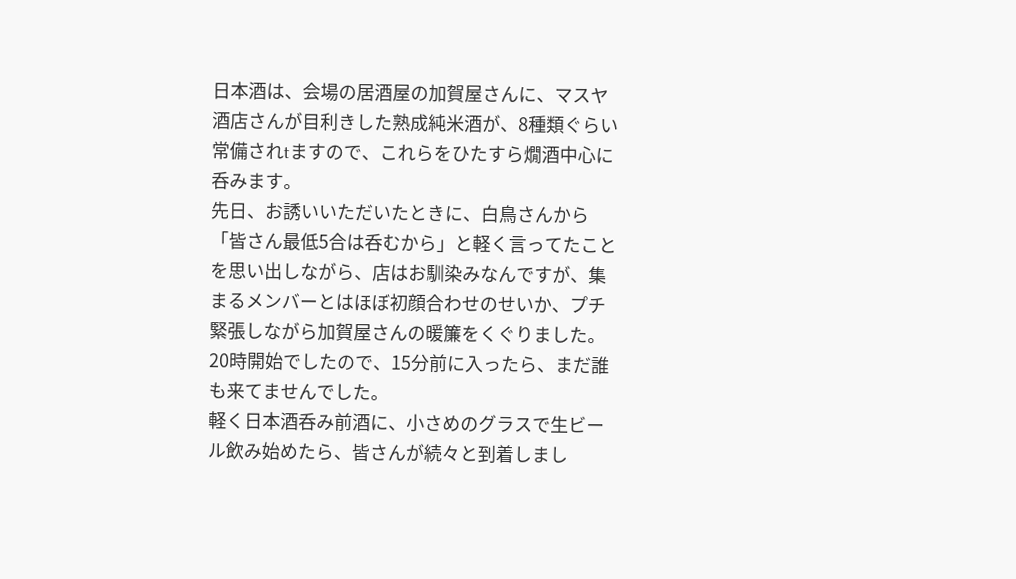日本酒は、会場の居酒屋の加賀屋さんに、マスヤ酒店さんが目利きした熟成純米酒が、8種類ぐらい常備されtますので、これらをひたすら燗酒中心に呑みます。
先日、お誘いいただいたときに、白鳥さんから「皆さん最低5合は呑むから」と軽く言ってたことを思い出しながら、店はお馴染みなんですが、集まるメンバーとはほぼ初顔合わせのせいか、プチ緊張しながら加賀屋さんの暖簾をくぐりました。
20時開始でしたので、15分前に入ったら、まだ誰も来てませんでした。
軽く日本酒呑み前酒に、小さめのグラスで生ビール飲み始めたら、皆さんが続々と到着しまし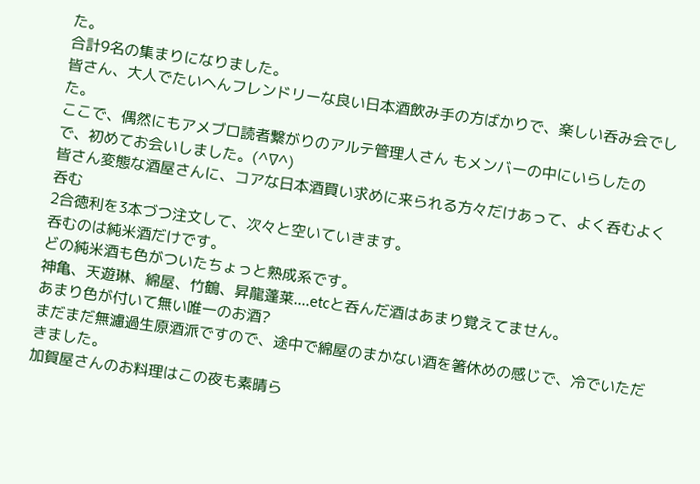た。
合計9名の集まりになりました。
皆さん、大人でたいへんフレンドリーな良い日本酒飲み手の方ばかりで、楽しい呑み会でした。
ここで、偶然にもアメブロ読者繋がりのアルテ管理人さん もメンバーの中にいらしたので、初めてお会いしました。(^∇^)
皆さん変態な酒屋さんに、コアな日本酒買い求めに来られる方々だけあって、よく呑むよく呑む
2合徳利を3本づつ注文して、次々と空いていきます。
呑むのは純米酒だけです。
どの純米酒も色がついたちょっと熟成系です。
神亀、天遊琳、綿屋、竹鶴、昇龍蓬莱....etcと呑んだ酒はあまり覚えてません。
あまり色が付いて無い唯一のお酒?
まだまだ無濾過生原酒派ですので、途中で綿屋のまかない酒を箸休めの感じで、冷でいただきました。
加賀屋さんのお料理はこの夜も素晴ら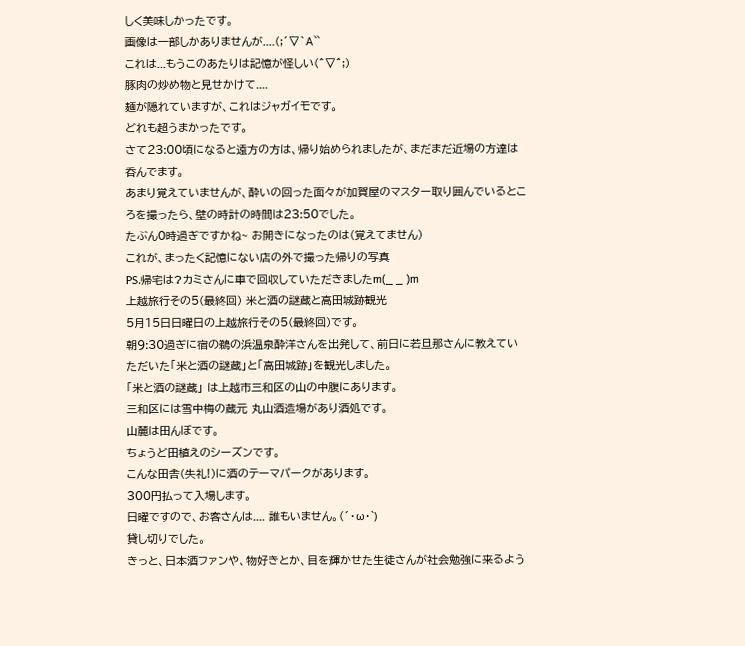しく美味しかったです。
画像は一部しかありませんが....(;´▽`A``
これは...もうこのあたりは記憶が怪しい(^▽^;)
豚肉の炒め物と見せかけて....
麺が隠れていますが、これはジャガイモです。
どれも超うまかったです。
さて23:00頃になると遠方の方は、帰り始められましたが、まだまだ近場の方達は呑んでます。
あまり覚えていませんが、酔いの回った面々が加賀屋のマスター取り囲んでいるところを撮ったら、壁の時計の時間は23:50でした。
たぶん0時過ぎですかね~ お開きになったのは(覚えてません)
これが、まったく記憶にない店の外で撮った帰りの写真
PS.帰宅は?カミさんに車で回収していただきましたm(_ _ )m
上越旅行その5(最終回) 米と酒の謎蔵と高田城跡観光
5月15日日曜日の上越旅行その5(最終回)です。
朝9:30過ぎに宿の鵜の浜温泉酔洋さんを出発して、前日に若旦那さんに教えていただいた「米と酒の謎蔵」と「高田城跡」を観光しました。
「米と酒の謎蔵」 は上越市三和区の山の中腹にあります。
三和区には雪中梅の蔵元 丸山酒造場があり酒処です。
山麓は田んぼです。
ちょうど田植えのシーズンです。
こんな田舎(失礼!)に酒のテーマパークがあります。
300円払って入場します。
日曜ですので、お客さんは.... 誰もいません。(´・ω・`)
貸し切りでした。
きっと、日本酒ファンや、物好きとか、目を輝かせた生徒さんが社会勉強に来るよう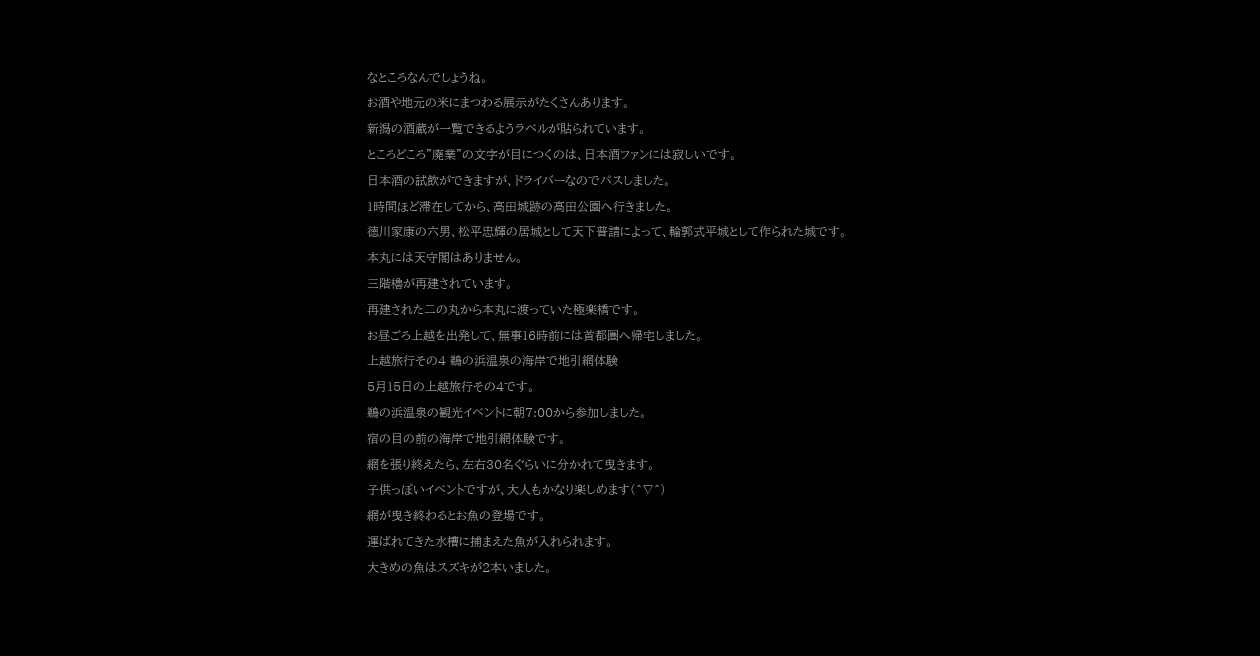なところなんでしょうね。
お酒や地元の米にまつわる展示がたくさんあります。
新潟の酒蔵が一覧できるようラベルが貼られています。
ところどころ”廃業”の文字が目につくのは、日本酒ファンには寂しいです。
日本酒の試飲ができますが、ドライバーなのでパスしました。
1時間ほど滞在してから、高田城跡の高田公園へ行きました。
徳川家康の六男、松平忠輝の居城として天下普請によって、輪郭式平城として作られた城です。
本丸には天守閣はありません。
三階櫓が再建されています。
再建された二の丸から本丸に渡っていた極楽橋です。
お昼ごろ上越を出発して、無事16時前には首都圏へ帰宅しました。
上越旅行その4 鵜の浜温泉の海岸で地引網体験
5月15日の上越旅行その4です。
鵜の浜温泉の観光イベントに朝7:00から参加しました。
宿の目の前の海岸で地引網体験です。
網を張り終えたら、左右30名ぐらいに分かれて曳きます。
子供っぽいイベントですが、大人もかなり楽しめます(^∇^)
網が曳き終わるとお魚の登場です。
運ばれてきた水槽に捕まえた魚が入れられます。
大きめの魚はスズキが2本いました。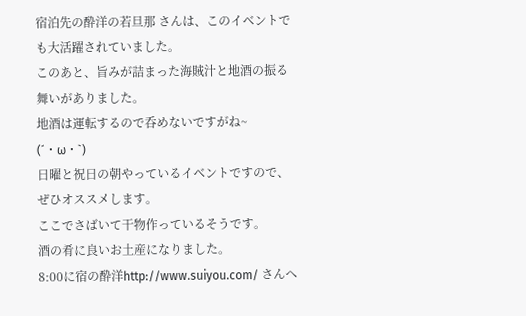宿泊先の酔洋の若旦那 さんは、このイベントでも大活躍されていました。
このあと、旨みが詰まった海賊汁と地酒の振る舞いがありました。
地酒は運転するので呑めないですがね~ (´・ω・`)
日曜と祝日の朝やっているイベントですので、ぜひオススメします。
ここでさばいて干物作っているそうです。
酒の肴に良いお土産になりました。
8:00に宿の酔洋http://www.suiyou.com/ さんへ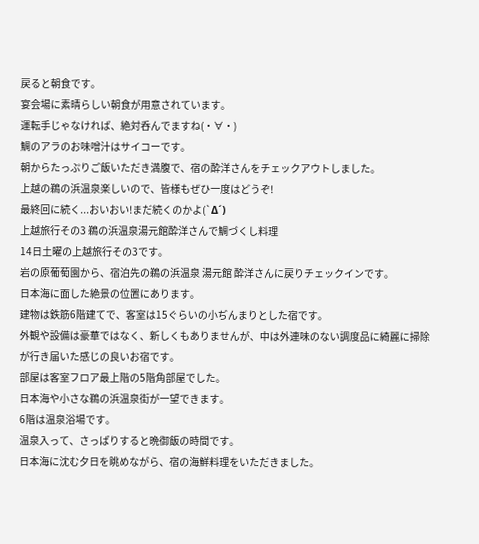戻ると朝食です。
宴会場に素晴らしい朝食が用意されています。
運転手じゃなければ、絶対呑んでますね(・∀・)
鯛のアラのお味噌汁はサイコーです。
朝からたっぷりご飯いただき満腹で、宿の酔洋さんをチェックアウトしました。
上越の鵜の浜温泉楽しいので、皆様もぜひ一度はどうぞ!
最終回に続く...おいおい!まだ続くのかよ(`Δ´)
上越旅行その3 鵜の浜温泉湯元館酔洋さんで鯛づくし料理
14日土曜の上越旅行その3です。
岩の原葡萄園から、宿泊先の鵜の浜温泉 湯元館 酔洋さんに戻りチェックインです。
日本海に面した絶景の位置にあります。
建物は鉄筋6階建てで、客室は15ぐらいの小ぢんまりとした宿です。
外観や設備は豪華ではなく、新しくもありませんが、中は外連味のない調度品に綺麗に掃除が行き届いた感じの良いお宿です。
部屋は客室フロア最上階の5階角部屋でした。
日本海や小さな鵜の浜温泉街が一望できます。
6階は温泉浴場です。
温泉入って、さっぱりすると晩御飯の時間です。
日本海に沈む夕日を眺めながら、宿の海鮮料理をいただきました。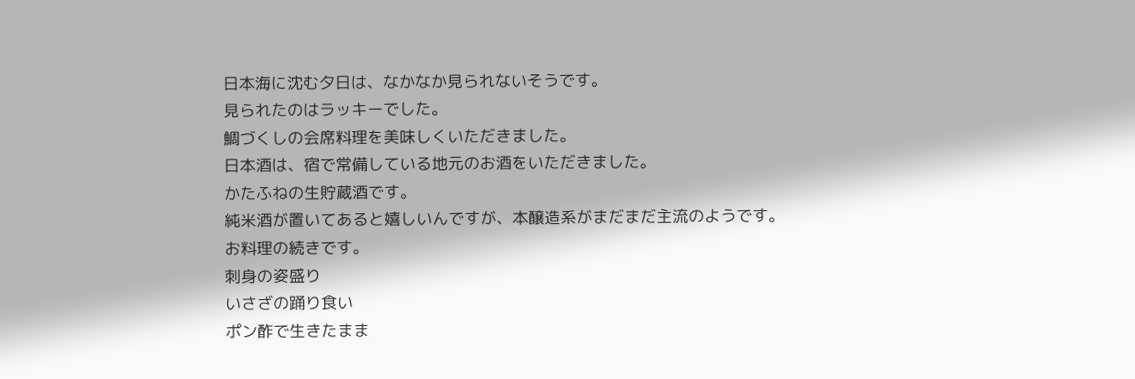日本海に沈む夕日は、なかなか見られないそうです。
見られたのはラッキーでした。
鯛づくしの会席料理を美味しくいただきました。
日本酒は、宿で常備している地元のお酒をいただきました。
かたふねの生貯蔵酒です。
純米酒が置いてあると嬉しいんですが、本醸造系がまだまだ主流のようです。
お料理の続きです。
刺身の姿盛り
いさざの踊り食い
ポン酢で生きたまま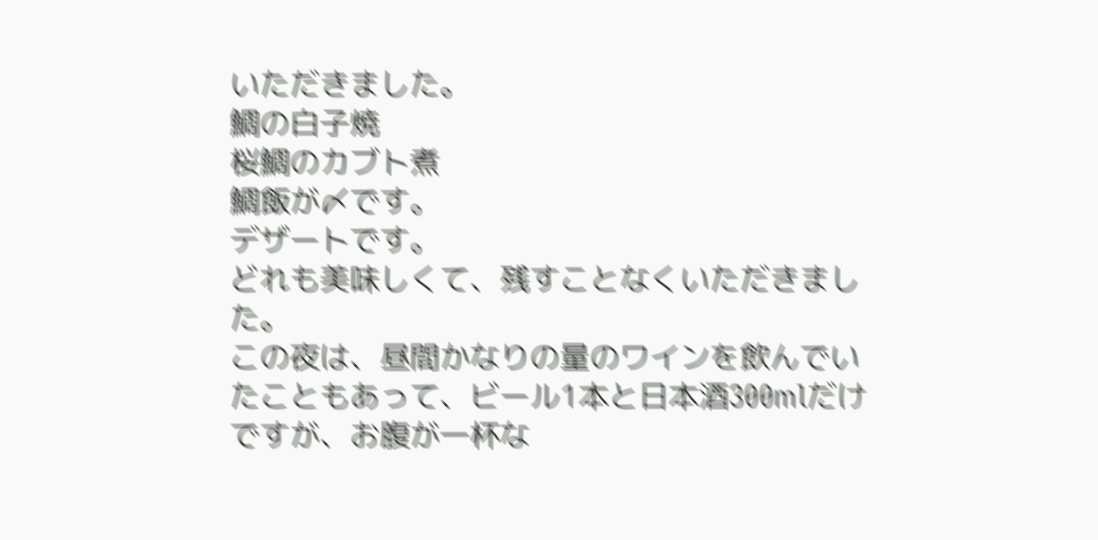いただきました。
鯛の白子焼
桜鯛のカブト煮
鯛飯が〆です。
デザートです。
どれも美味しくて、残すことなくいただきました。
この夜は、昼間かなりの量のワインを飲んでいたこともあって、ビール1本と日本酒300mlだけですが、お腹が一杯な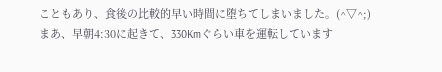こともあり、食後の比較的早い時間に堕ちてしまいました。(^▽^;)
まあ、早朝4:30に起きて、330Kmぐらい車を運転しています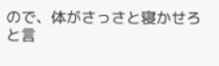ので、体がさっさと寝かせろと言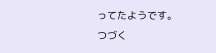ってたようです。
つづく